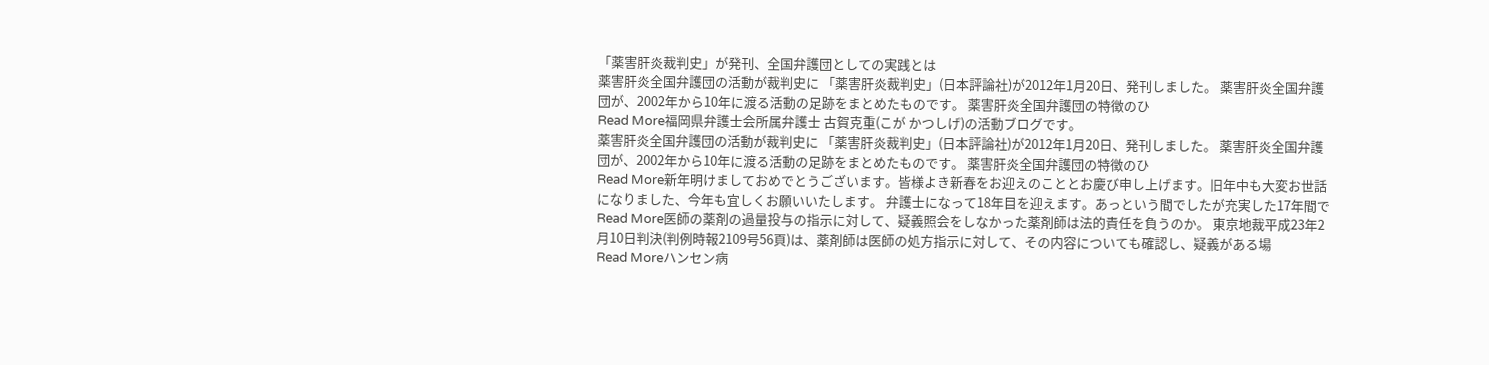「薬害肝炎裁判史」が発刊、全国弁護団としての実践とは
薬害肝炎全国弁護団の活動が裁判史に 「薬害肝炎裁判史」(日本評論社)が2012年1月20日、発刊しました。 薬害肝炎全国弁護団が、2002年から10年に渡る活動の足跡をまとめたものです。 薬害肝炎全国弁護団の特徴のひ
Read More福岡県弁護士会所属弁護士 古賀克重(こが かつしげ)の活動ブログです。
薬害肝炎全国弁護団の活動が裁判史に 「薬害肝炎裁判史」(日本評論社)が2012年1月20日、発刊しました。 薬害肝炎全国弁護団が、2002年から10年に渡る活動の足跡をまとめたものです。 薬害肝炎全国弁護団の特徴のひ
Read More新年明けましておめでとうございます。皆様よき新春をお迎えのこととお慶び申し上げます。旧年中も大変お世話になりました、今年も宜しくお願いいたします。 弁護士になって18年目を迎えます。あっという間でしたが充実した17年間で
Read More医師の薬剤の過量投与の指示に対して、疑義照会をしなかった薬剤師は法的責任を負うのか。 東京地裁平成23年2月10日判決(判例時報2109号56頁)は、薬剤師は医師の処方指示に対して、その内容についても確認し、疑義がある場
Read Moreハンセン病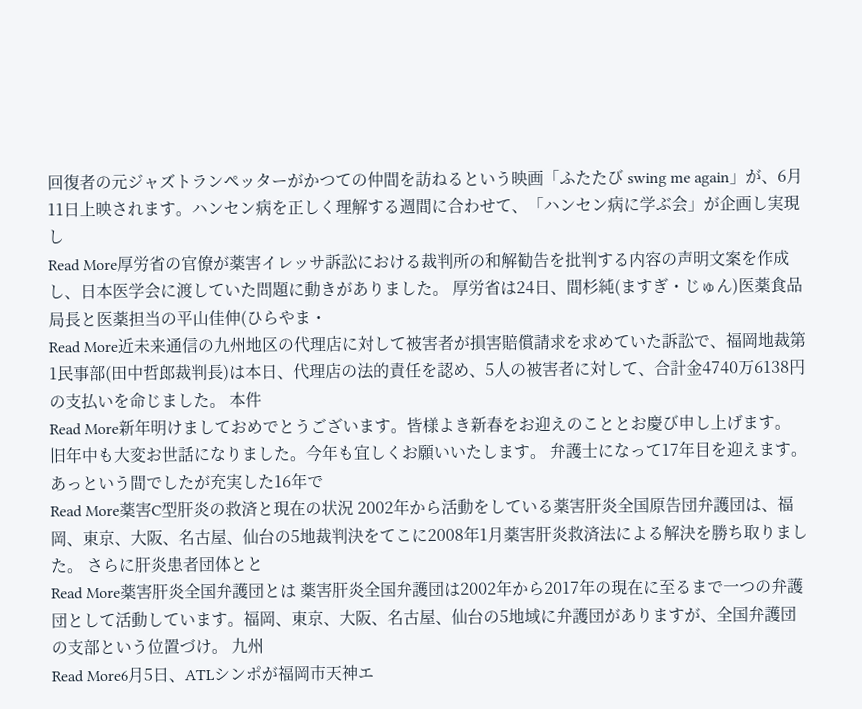回復者の元ジャズトランペッターがかつての仲間を訪ねるという映画「ふたたび swing me again」が、6月11日上映されます。ハンセン病を正しく理解する週間に合わせて、「ハンセン病に学ぶ会」が企画し実現し
Read More厚労省の官僚が薬害イレッサ訴訟における裁判所の和解勧告を批判する内容の声明文案を作成し、日本医学会に渡していた問題に動きがありました。 厚労省は24日、間杉純(ますぎ・じゅん)医薬食品局長と医薬担当の平山佳伸(ひらやま・
Read More近未来通信の九州地区の代理店に対して被害者が損害賠償請求を求めていた訴訟で、福岡地裁第1民事部(田中哲郎裁判長)は本日、代理店の法的責任を認め、5人の被害者に対して、合計金4740万6138円の支払いを命じました。 本件
Read More新年明けましておめでとうございます。皆様よき新春をお迎えのこととお慶び申し上げます。 旧年中も大変お世話になりました。今年も宜しくお願いいたします。 弁護士になって17年目を迎えます。あっという間でしたが充実した16年で
Read More薬害C型肝炎の救済と現在の状況 2002年から活動をしている薬害肝炎全国原告団弁護団は、福岡、東京、大阪、名古屋、仙台の5地裁判決をてこに2008年1月薬害肝炎救済法による解決を勝ち取りました。 さらに肝炎患者団体とと
Read More薬害肝炎全国弁護団とは 薬害肝炎全国弁護団は2002年から2017年の現在に至るまで一つの弁護団として活動しています。福岡、東京、大阪、名古屋、仙台の5地域に弁護団がありますが、全国弁護団の支部という位置づけ。 九州
Read More6月5日、ATLシンポが福岡市天神エ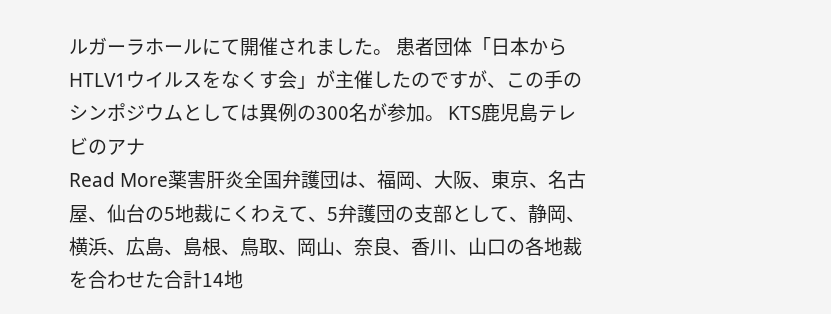ルガーラホールにて開催されました。 患者団体「日本からHTLV1ウイルスをなくす会」が主催したのですが、この手のシンポジウムとしては異例の300名が参加。 KTS鹿児島テレビのアナ
Read More薬害肝炎全国弁護団は、福岡、大阪、東京、名古屋、仙台の5地裁にくわえて、5弁護団の支部として、静岡、横浜、広島、島根、鳥取、岡山、奈良、香川、山口の各地裁を合わせた合計14地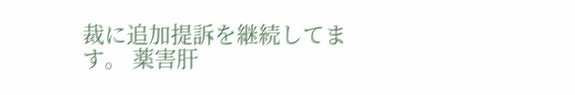裁に追加提訴を継続してます。 薬害肝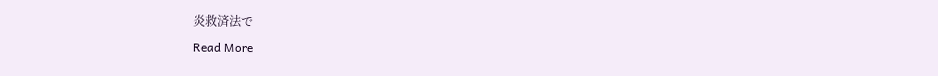炎救済法で
Read More